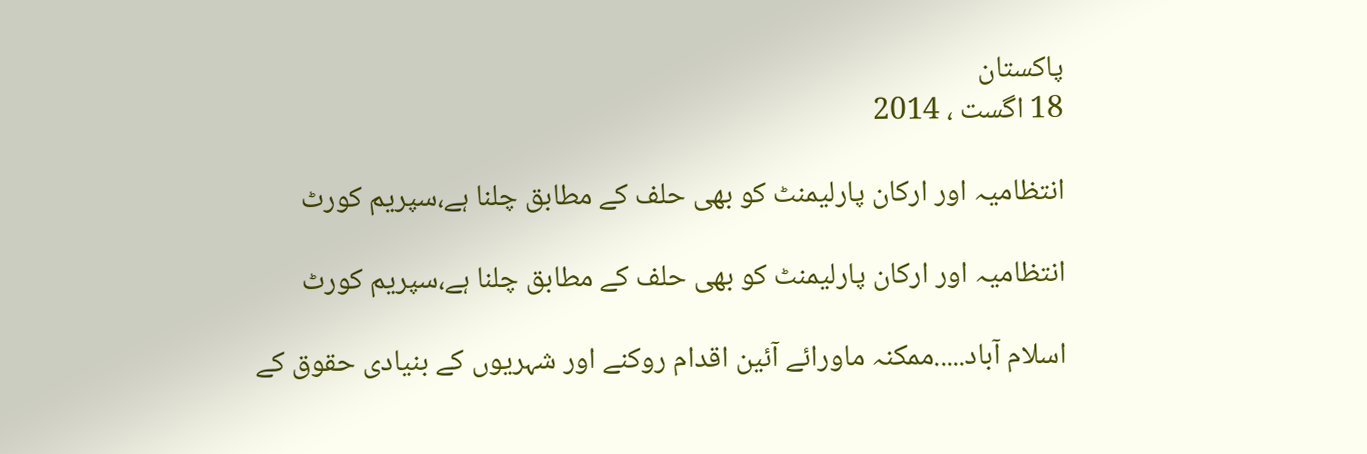پاکستان
18 اگست ، 2014

انتظامیہ اور ارکان پارلیمنٹ کو بھی حلف کے مطابق چلنا ہے،سپریم کورٹ

انتظامیہ اور ارکان پارلیمنٹ کو بھی حلف کے مطابق چلنا ہے،سپریم کورٹ

اسلام آباد.....ممکنہ ماورائے آئین اقدام روکنے اور شہریوں کے بنیادی حقوق کے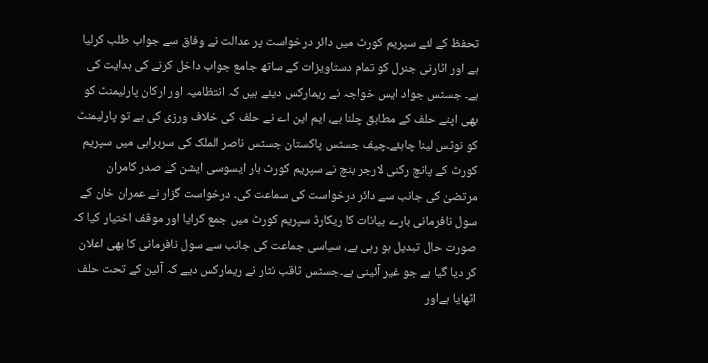تحفظ کے لئے سپریم کورٹ میں دائر درخواست پر عدالت نے وفاق سے جواب طلب کرلیا ہے اور اٹارنی جنرل کو تمام دستاویزات کے ساتھ جامع جواب داخل کرنے کی ہدایت کی ہے۔ جسٹس جواد ایس خواجہ نے ریمارکس دیئے ہیں کہ انتظامیہ اور ارکان پارلیمنٹ کو بھی اپنے حلف کے مطابق چلنا ہے، ایم این اے نے حلف کی خلاف ورزی کی ہے تو پارلیمنٹ کو نوٹس لینا چاہئے۔چیف جسٹس پاکستان جسٹس ناصر الملک کی سربراہی میں سپریم کورٹ کے پانچ رکنی لارجر بنچ نے سپریم کورٹ بار ایسوسی ایشن کے صدر کامران مرتضیٰ کی جانب سے دائر درخواست کی سماعت کی۔ درخواست گزار نے عمران خان کے سول نافرمانی بارے بیانات کا ریکارڈ سپریم کورٹ میں جمع کرایا اور موقف اختیار کیا کہ صورت حال تبدیل ہو رہی ہے، سیاسی جماعت کی جانب سے سول نافرمانی کا بھی اعلان کر دیا گیا ہے جو غیر آئینی ہے۔جسٹس ثاقب نثار نے ریمارکس دیے کہ آئین کے تحت حلف اٹھایا ہےاور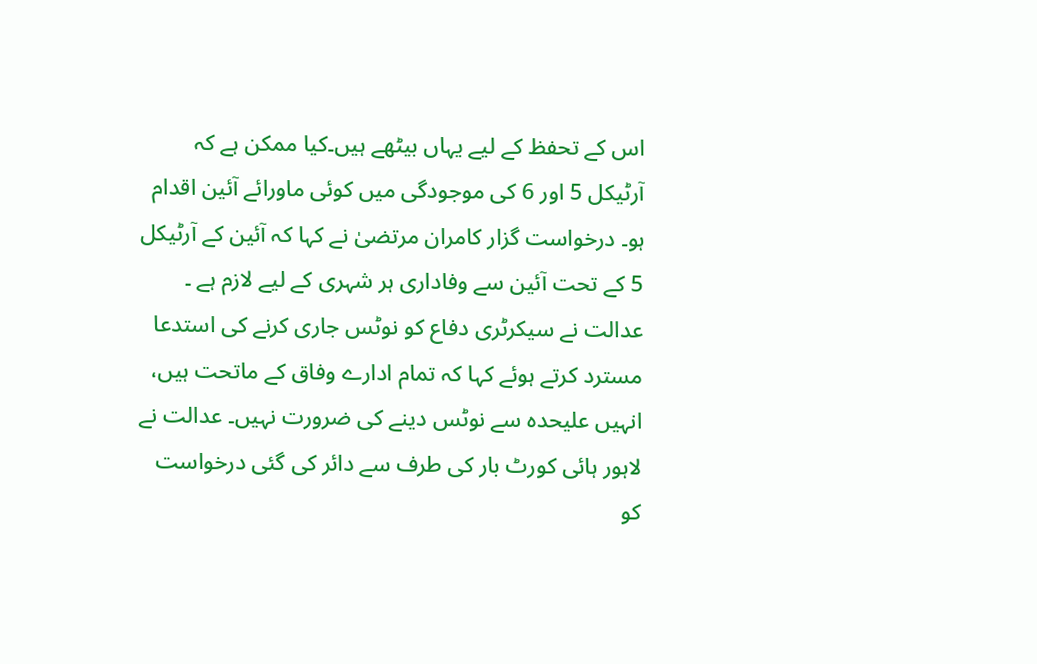اس کے تحفظ کے لیے یہاں بیٹھے ہیں۔کیا ممکن ہے کہ آرٹیکل 5 اور 6 کی موجودگی میں کوئی ماورائے آئین اقدام ہو۔ درخواست گزار کامران مرتضیٰ نے کہا کہ آئین کے آرٹیکل 5 کے تحت آئین سے وفاداری ہر شہری کے لیے لازم ہے ۔ عدالت نے سیکرٹری دفاع کو نوٹس جاری کرنے کی استدعا مسترد کرتے ہوئے کہا کہ تمام ادارے وفاق کے ماتحت ہیں، انہیں علیحدہ سے نوٹس دینے کی ضرورت نہیں۔ عدالت نے لاہور ہائی کورٹ بار کی طرف سے دائر کی گئی درخواست کو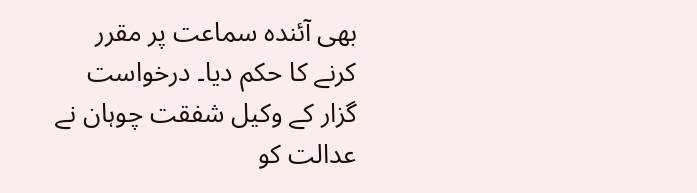بھی آئندہ سماعت پر مقرر کرنے کا حکم دیا۔ درخواست گزار کے وکیل شفقت چوہان نے عدالت کو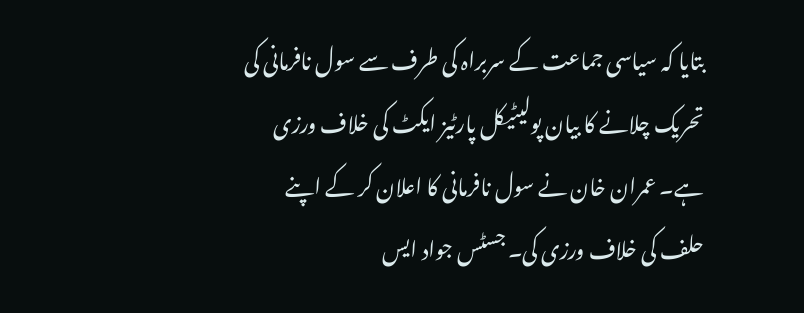بتایا کہ سیاسی جماعت کے سربراہ کی طرف سے سول نافرمانی کی تحریک چلانے کا بیان پولیٹیکل پارٹیز ایکٹ کی خلاف ورزی ہے۔ عمران خان نے سول نافرمانی کا اعلان کر کے اپنے حلف کی خلاف ورزی کی۔ جسٹس جواد ایس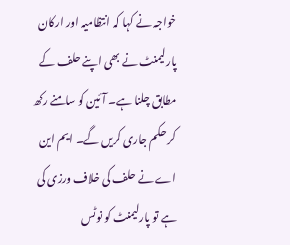خواجہ نے کہا کہ انتظامیہ اور ارکان پارلیمنٹ نے بھی اپنے حلف کے مطابق چلنا ہے۔ آئین کو سامنے رکھ کر حکم جاری کریں گے۔ ایم این اے نے حلف کی خلاف ورزی کی ہے تو پارلیمنٹ کو نوٹس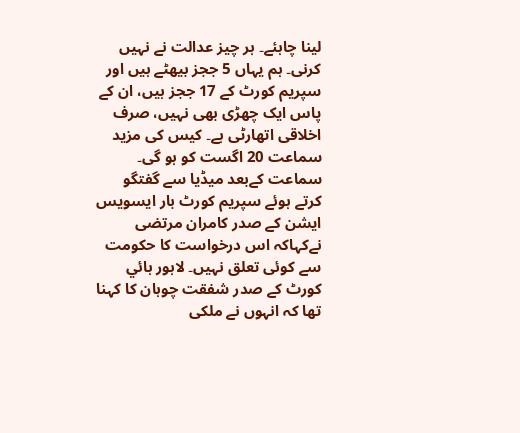لینا چاہئے۔ ہر چیز عدالت نے نہیں کرنی۔ ہم یہاں 5 ججز بیھٹے ہیں اور سپریم کورٹ کے 17 ججز ہیں، ان کے پاس ایک چھڑی بھی نہیں، صرف اخلاقی اتھارٹی ہے۔ کیس کی مزید سماعت 20 اگست کو ہو گی۔ سماعت کےبعد میڈیا سے گفتگو کرتے ہوئے سپریم کورٹ بار ایسویس ایشن کے صدر کامران مرتضی نےکہاکہ اس درخواست کا حکومت سے کوئی تعلق نہیں۔ لاہور ہائي کورٹ کے صدر شفقت چوہان کا کہنا تھا کہ انہوں نے ملکی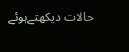حالات دیکھتےہوئے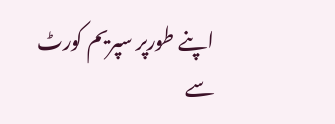اپنے طورپر سپریم کورٹ سے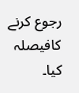رجوع کرنے کافیصلہ کیا۔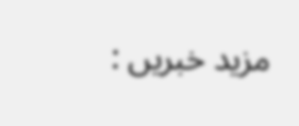مزید خبریں :